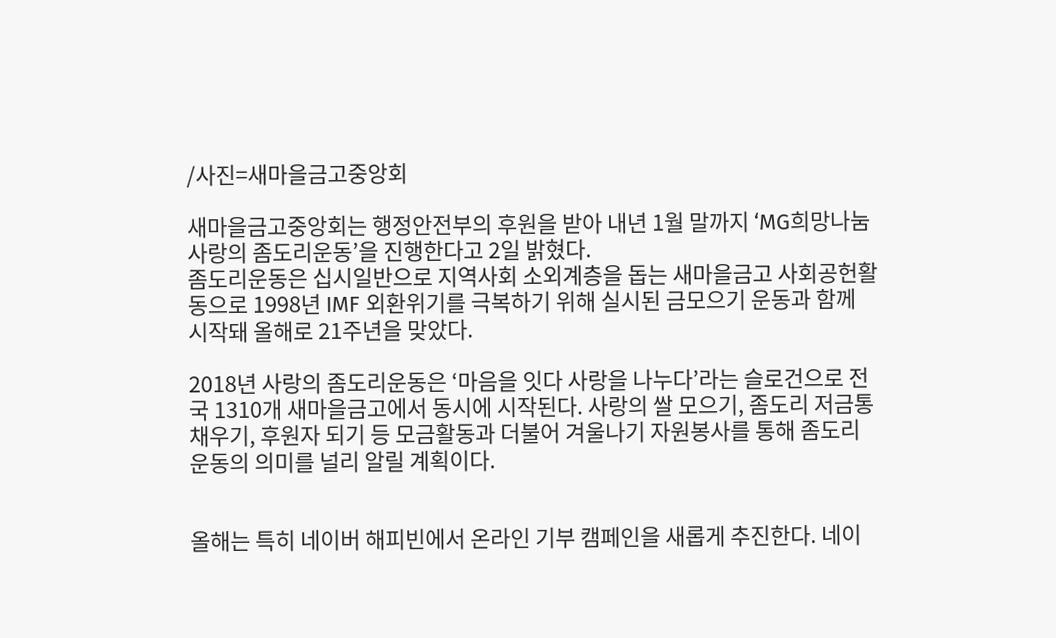/사진=새마을금고중앙회

새마을금고중앙회는 행정안전부의 후원을 받아 내년 1월 말까지 ‘MG희망나눔 사랑의 좀도리운동’을 진행한다고 2일 밝혔다.
좀도리운동은 십시일반으로 지역사회 소외계층을 돕는 새마을금고 사회공헌활동으로 1998년 IMF 외환위기를 극복하기 위해 실시된 금모으기 운동과 함께 시작돼 올해로 21주년을 맞았다.

2018년 사랑의 좀도리운동은 ‘마음을 잇다 사랑을 나누다’라는 슬로건으로 전국 1310개 새마을금고에서 동시에 시작된다. 사랑의 쌀 모으기, 좀도리 저금통 채우기, 후원자 되기 등 모금활동과 더불어 겨울나기 자원봉사를 통해 좀도리운동의 의미를 널리 알릴 계획이다.


올해는 특히 네이버 해피빈에서 온라인 기부 캠페인을 새롭게 추진한다. 네이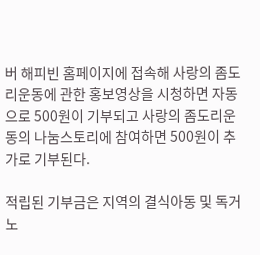버 해피빈 홈페이지에 접속해 사랑의 좀도리운동에 관한 홍보영상을 시청하면 자동으로 500원이 기부되고 사랑의 좀도리운동의 나눔스토리에 참여하면 500원이 추가로 기부된다.

적립된 기부금은 지역의 결식아동 및 독거노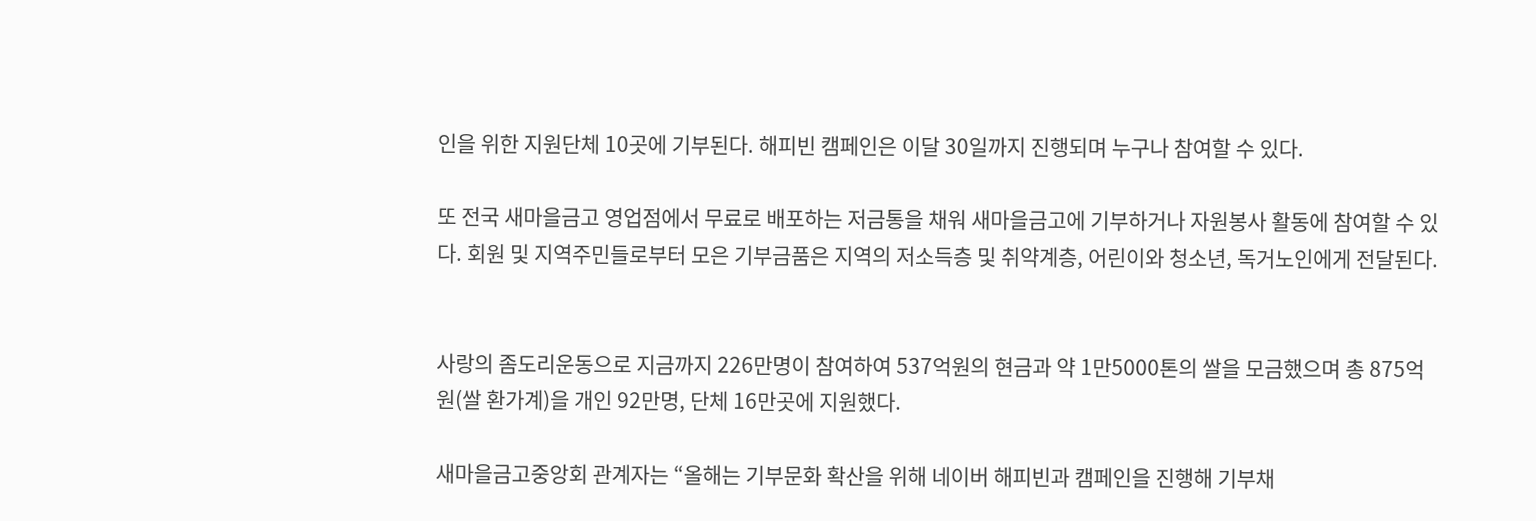인을 위한 지원단체 10곳에 기부된다. 해피빈 캠페인은 이달 30일까지 진행되며 누구나 참여할 수 있다.

또 전국 새마을금고 영업점에서 무료로 배포하는 저금통을 채워 새마을금고에 기부하거나 자원봉사 활동에 참여할 수 있다. 회원 및 지역주민들로부터 모은 기부금품은 지역의 저소득층 및 취약계층, 어린이와 청소년, 독거노인에게 전달된다.


사랑의 좀도리운동으로 지금까지 226만명이 참여하여 537억원의 현금과 약 1만5000톤의 쌀을 모금했으며 총 875억원(쌀 환가계)을 개인 92만명, 단체 16만곳에 지원했다.

새마을금고중앙회 관계자는 “올해는 기부문화 확산을 위해 네이버 해피빈과 캠페인을 진행해 기부채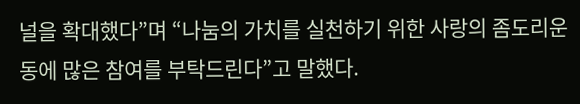널을 확대했다”며 “나눔의 가치를 실천하기 위한 사랑의 좀도리운동에 많은 참여를 부탁드린다”고 말했다.